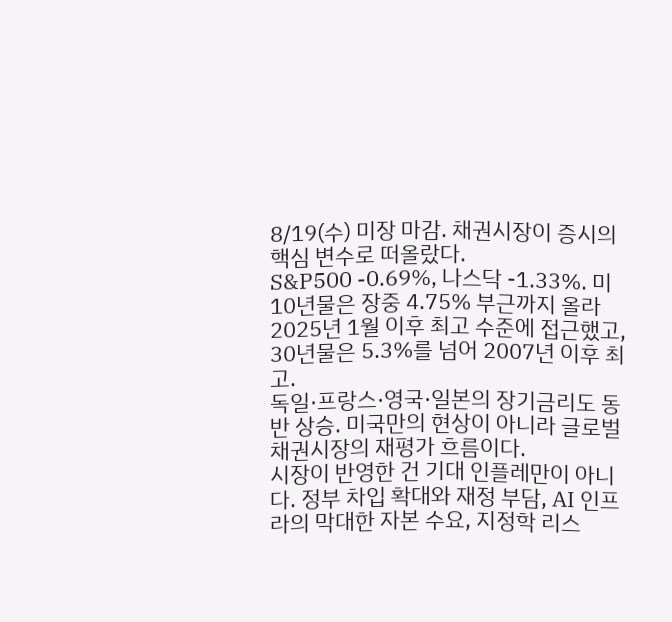8/19(수) 미장 마감. 채권시장이 증시의 핵심 변수로 떠올랐다.
S&P500 -0.69%, 나스닥 -1.33%. 미 10년물은 장중 4.75% 부근까지 올라 2025년 1월 이후 최고 수준에 접근했고, 30년물은 5.3%를 넘어 2007년 이후 최고.
독일·프랑스·영국·일본의 장기금리도 동반 상승. 미국만의 현상이 아니라 글로벌 채권시장의 재평가 흐름이다.
시장이 반영한 건 기대 인플레만이 아니다. 정부 차입 확대와 재정 부담, AI 인프라의 막대한 자본 수요, 지정학 리스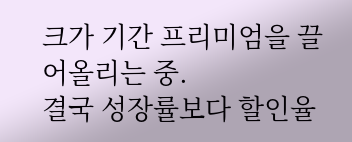크가 기간 프리미엄을 끌어올리는 중.
결국 성장률보다 할인율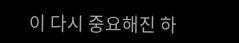이 다시 중요해진 하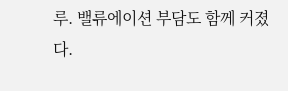루. 밸류에이션 부담도 함께 커졌다.